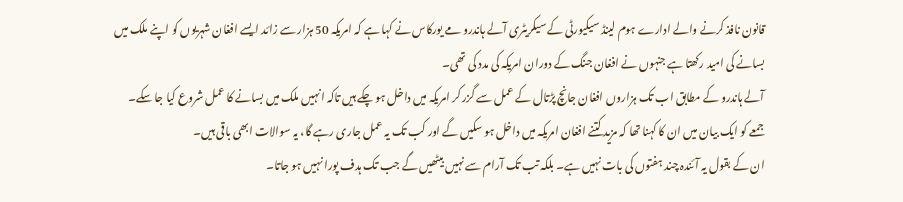قانون نافذ کرنے والے ادارے ہوم لینڈ سیکیورٹی کے سیکریٹری آلے ہاندرو مے یورکاس نے کہا ہے کہ امریکہ 50 ہزار سے زائد ایسے افغان شہریوں کو اپنے ملک میں بسانے کی امید رکھتا ہے جنہوں نے افغان جنگ کے دوران امریکہ کی مدد کی تھی۔
آلے ہاندرو کے مطابق اب تک ہزاروں افغان جانچ پڑتال کے عمل سے گزر کر امریکہ میں داخل ہو چکے ہیں تاکہ انہیں ملک میں بسانے کا عمل شروع کیا جا سکے۔
جمعے کو ایک بیان میں ان کا کہنا تھا کہ مزید کتنے افغان امریکہ میں داخل ہو سکیں گے اور کب تک یہ عمل جاری رہے گا، یہ سوالات ابھی باقی ہیں۔
ان کے بقول یہ آئندہ چند ہفتوں کی بات نہیں ہے۔ بلکہ تب تک آرام سے نہیں بیٹھیں گے جب تک ہدف پورا نہیں ہو جاتا۔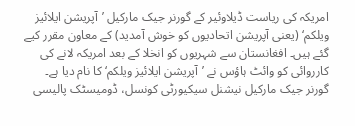امریکہ کی ریاست ڈیلاوئیر کے گورنر جیک مارکیل ’آپریشن ایلائیز ویلکم‘ (یعنی آپریشن اتحادیوں کو خوش آمدید) کے معاون مقرر کیے گئے ہیں۔ افغانستان سے شہریوں کو انخلا کے بعد امریکہ لانے کی کارروائی کو وائٹ ہاؤس نے ’آپریشن ایلائیز ویلکم‘ کا نام دیا ہے۔
گورنر جیک مارکیل نیشنل سیکیورٹی کونسل، ڈومیسٹک پالیسی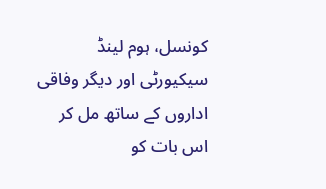کونسل، ہوم لینڈ سیکیورٹی اور دیگر وفاقی اداروں کے ساتھ مل کر اس بات کو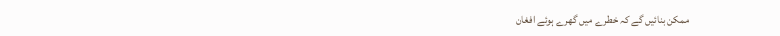ممکن بنائیں گے کہ خطرے میں گھرے ہوئے افغان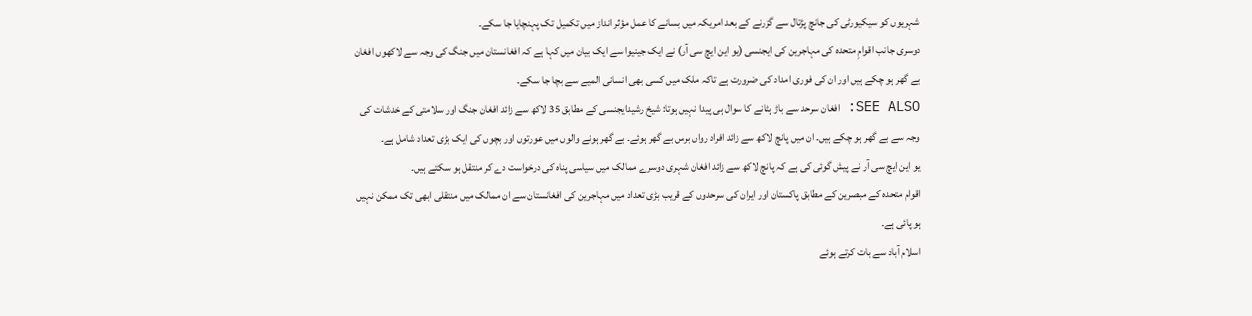شہریوں کو سیکیورٹی کی جانچ پڑتال سے گزرنے کے بعد امریکہ میں بسانے کا عمل مؤثر انداز میں تکمیل تک پہنچایا جا سکے۔
دوسری جانب اقوامِ متحدہ کی مہاجرین کی ایجنسی (یو این ایچ سی آر) نے ایک جینیوا سے ایک بیان میں کہا ہے کہ افغانستان میں جنگ کی وجہ سے لاکھوں افغان بے گھر ہو چکے ہیں اور ان کی فوری امداد کی ضرورت ہے تاکہ ملک میں کسی بھی انسانی المیے سے بچا جا سکے۔
SEE ALSO: افغان سرحد سے باڑ ہٹانے کا سوال ہی پیدا نہیں ہوتا: شیخ رشیدایجنسی کے مطابق 35 لاکھ سے زائد افغان جنگ اور سلامتی کے خدشات کی وجہ سے بے گھر ہو چکے ہیں۔ ان میں پانچ لاکھ سے زائد افراد رواں برس بے گھر ہوئے۔ بے گھر ہونے والوں میں عورتوں اور بچوں کی ایک بڑی تعداد شامل ہے۔
یو این ایچ سی آر نے پیش گوئی کی ہے کہ پانچ لاکھ سے زائد افغان شہری دوسرے ممالک میں سیاسی پناہ کی درخواست دے کر منتقل ہو سکتے ہیں۔
اقوام متحدہ کے مبصرین کے مطابق پاکستان اور ایران کی سرحدوں کے قریب بڑی تعداد میں مہاجرین کی افغانستان سے ان ممالک میں منتقلی ابھی تک ممکن نہیں ہو پائی ہے۔
اسلام آباد سے بات کرتے ہوئے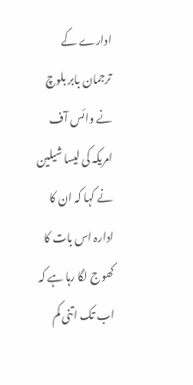ادارے کے ترجمان بابر بلوچ نے وائس آف امریکہ کی لیسا شیلین نے کہا کہ ان کا ادارہ اس بات کا کھوج لگا رہا ہے کہ اب تک اتنی کم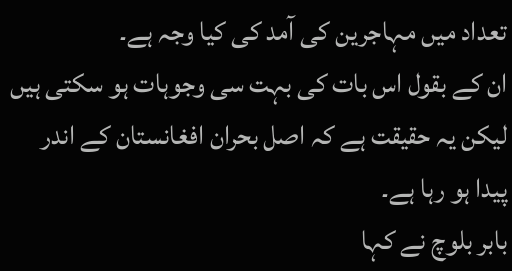تعداد میں مہاجرین کی آمد کی کیا وجہ ہے۔
ان کے بقول اس بات کی بہت سی وجوہات ہو سکتی ہیں لیکن یہ حقیقت ہے کہ اصل بحران افغانستان کے اندر پیدا ہو رہا ہے۔
بابر بلوچ نے کہا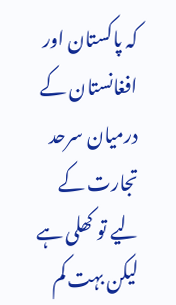کہ پاکستان اور افغانستان کے درمیان سرحد تجارت کے لیے تو کھلی ہے لیکن بہت کم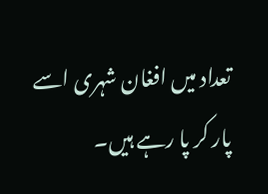تعداد میں افغان شہری اسے پار کر پا رہے ہیں۔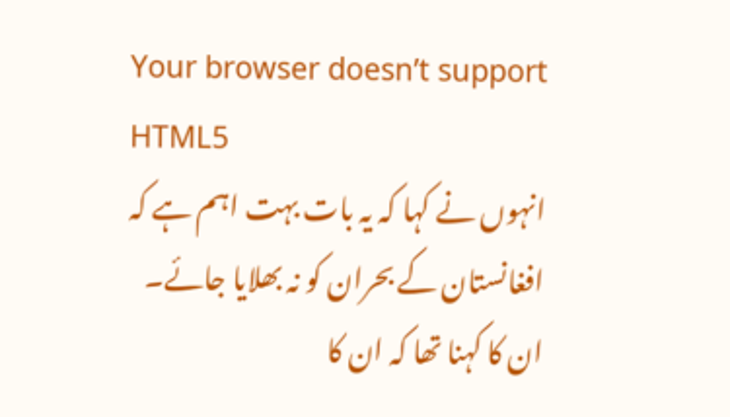Your browser doesn’t support HTML5
انہوں نے کہا کہ یہ بات بہت اہم ہے کہ افغانستان کے بحران کو نہ بھلایا جائے۔
ان کا کہنا تھا کہ ان کا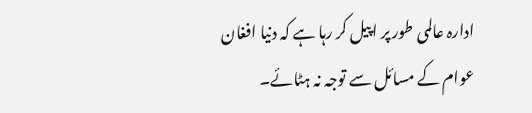ادارہ عالمی طور پر اپیل کر رہا ہے کہ دنیا افغان عوام کے مسائل سے توجہ نہ ہٹائے۔